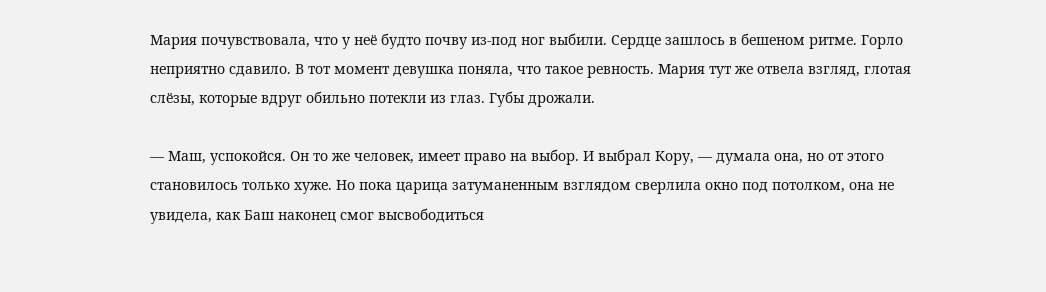Мария почувствовала, что у неё будто почву из-под ног выбили. Сердце зашлось в бешеном ритме. Горло неприятно сдавило. В тот момент девушка поняла, что такое ревность. Мария тут же отвела взгляд, глотая слёзы, которые вдруг обильно потекли из глаз. Губы дрожали.

— Маш, успокойся. Он то же человек, имеет право на выбор. И выбрал Кору, — думала она, но от этого становилось только хуже. Но пока царица затуманенным взглядом сверлила окно под потолком, она не увидела, как Баш наконец смог высвободиться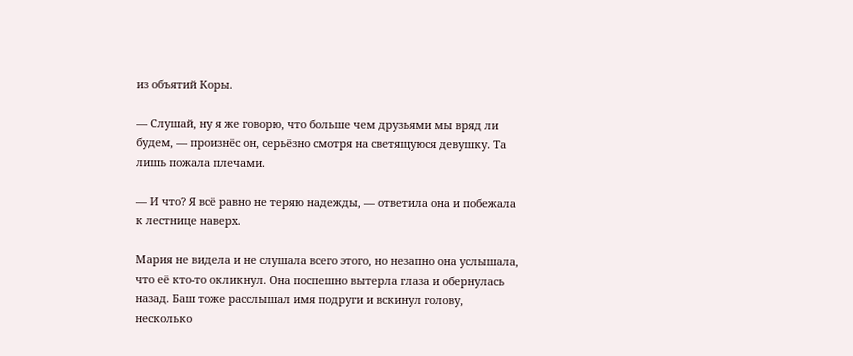из объятий Коры.

— Слушай, ну я же говорю, что больше чем друзьями мы вряд ли будем, — произнёс он, серьёзно смотря на светящуюся девушку. Та лишь пожала плечами.

— И что? Я всё равно не теряю надежды, — ответила она и побежала к лестнице наверх.

Мария не видела и не слушала всего этого, но незапно она услышала, что её кто-то окликнул. Она поспешно вытерла глаза и обернулась назад. Баш тоже расслышал имя подруги и вскинул голову, несколько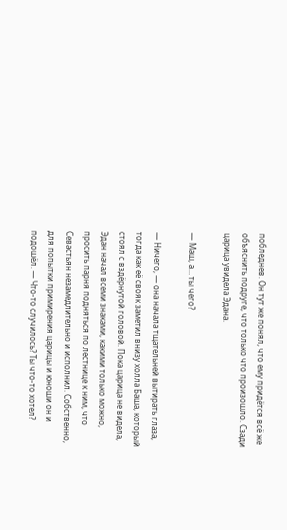побледнев. Он тут же понял, что ему придётся всё же объяснить подруге, что только что произошло. Сзади царица увидела Эдана.

— Маш, а… ты чего?

— Ничего, — она начала тщательней вытирать глаза, тогда как её свояк заметил внизу холла Баша, который стоял с вздёрнутой головой. Пока царица не видела, Эдан начал всеми знаками, какими только можно, просить парня подняться по лестнице к ним, что Севастьян незамедлительно и исполнил. Собственно, для попытки примирения царицы и юноши он и подошёл. — Что-то случилось? Ты что-то хотел?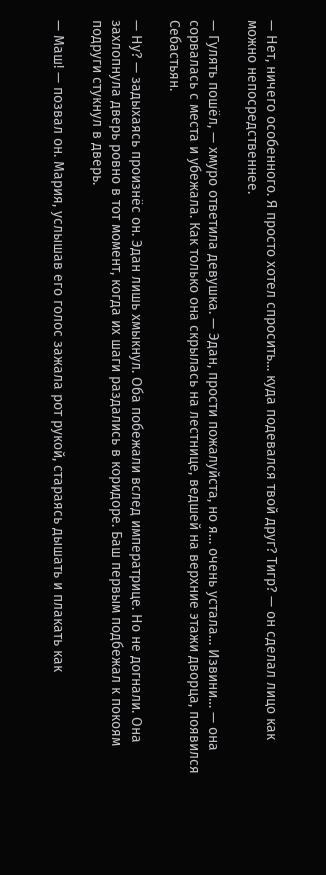— Нет, ничего особенного. Я просто хотел спросить… куда подевался твой друг? Тигр? — он сделал лицо как можно непосредственнее.

— Гулять пошёл, — хмуро ответила девушка. — Эдан, прости пожалуйста, но я… очень устала… Извини… — она сорвалась с места и убежала. Как только она скрылась на лестнице, ведшей на верхние этажи дворца, появился Себастьян.

— Ну? — задыхаясь произнёс он. Эдан лишь хмыкнул. Оба побежали вслед императрице. Но не догнали. Она захлопнула дверь ровно в тот момент, когда их шаги раздались в коридоре. Баш первым подбежал к покоям подруги стукнул в дверь.

— Маш! — позвал он. Мария, услышав его голос зажала рот рукой, стараясь дышать и плакать как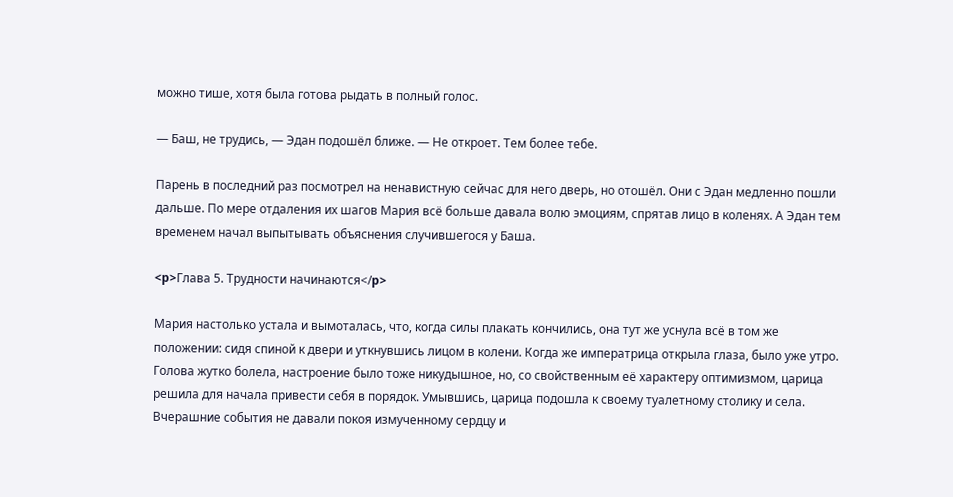можно тише, хотя была готова рыдать в полный голос.

— Баш, не трудись, — Эдан подошёл ближе. — Не откроет. Тем более тебе.

Парень в последний раз посмотрел на ненавистную сейчас для него дверь, но отошёл. Они с Эдан медленно пошли дальше. По мере отдаления их шагов Мария всё больше давала волю эмоциям, спрятав лицо в коленях. А Эдан тем временем начал выпытывать объяснения случившегося у Баша.

<p>Глава 5. Трудности начинаются</p>

Мария настолько устала и вымоталась, что, когда силы плакать кончились, она тут же уснула всё в том же положении: сидя спиной к двери и уткнувшись лицом в колени. Когда же императрица открыла глаза, было уже утро. Голова жутко болела, настроение было тоже никудышное, но, со свойственным её характеру оптимизмом, царица решила для начала привести себя в порядок. Умывшись, царица подошла к своему туалетному столику и села. Вчерашние события не давали покоя измученному сердцу и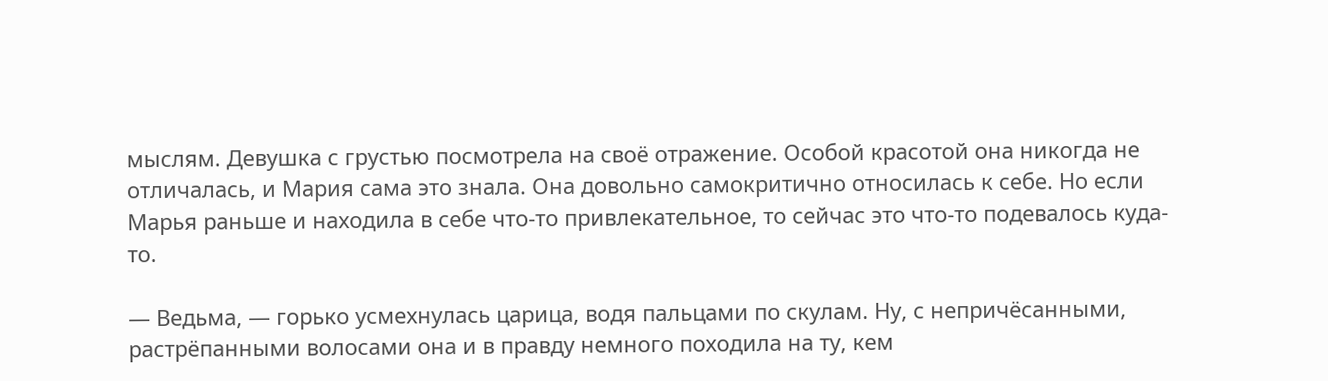мыслям. Девушка с грустью посмотрела на своё отражение. Особой красотой она никогда не отличалась, и Мария сама это знала. Она довольно самокритично относилась к себе. Но если Марья раньше и находила в себе что-то привлекательное, то сейчас это что-то подевалось куда-то.

— Ведьма, — горько усмехнулась царица, водя пальцами по скулам. Ну, с непричёсанными, растрёпанными волосами она и в правду немного походила на ту, кем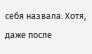себя назвала. Хотя, даже после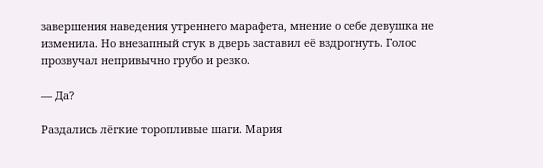завершения наведения утреннего марафета, мнение о себе девушка не изменила. Но внезапный стук в дверь заставил её вздрогнуть. Голос прозвучал непривычно грубо и резко.

— Да?

Раздались лёгкие торопливые шаги. Мария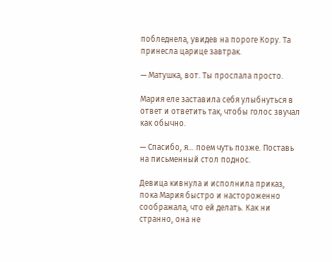побледнела, увидев на пороге Кору. Та принесла царице завтрак.

— Матушка, вот. Ты проспала просто.

Мария еле заставила себя улыбнуться в ответ и ответить так, чтобы голос звучал как обычно.

— Спасибо, я… поем чуть позже. Поставь на письменный стол поднос.

Девица кивнула и исполнила приказ, пока Мария быстро и настороженно соображала, что ей делать. Как ни странно, она не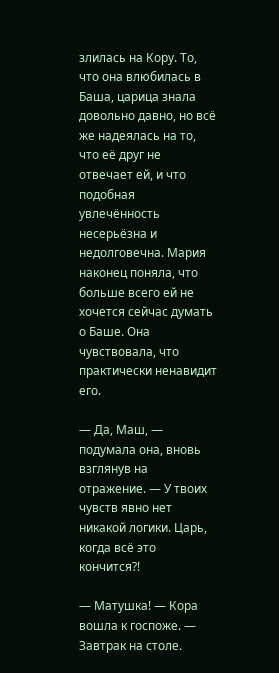злилась на Кору. То, что она влюбилась в Баша, царица знала довольно давно, но всё же надеялась на то, что её друг не отвечает ей, и что подобная увлечённость несерьёзна и недолговечна. Мария наконец поняла, что больше всего ей не хочется сейчас думать о Баше. Она чувствовала, что практически ненавидит его.

— Да, Маш, — подумала она, вновь взглянув на отражение. — У твоих чувств явно нет никакой логики. Царь, когда всё это кончится?!

— Матушка! — Кора вошла к госпоже. — Завтрак на столе.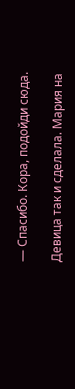— Спасибо. Кора, подойди сюда.

Девица так и сделала. Мария на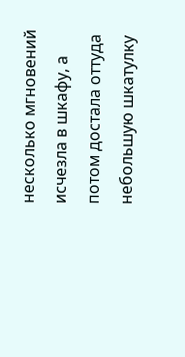несколько мгновений исчезла в шкафу, а потом достала оттуда небольшую шкатулку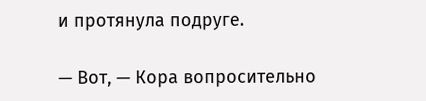и протянула подруге.

— Вот, — Кора вопросительно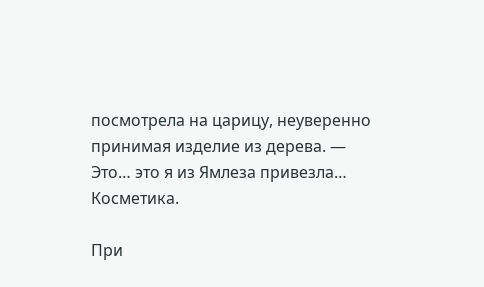посмотрела на царицу, неуверенно принимая изделие из дерева. — Это… это я из Ямлеза привезла… Косметика.

При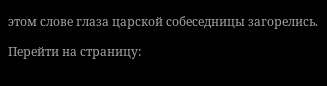этом слове глаза царской собеседницы загорелись.

Перейти на страницу: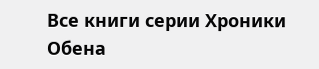Все книги серии Хроники Обена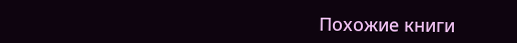Похожие книги